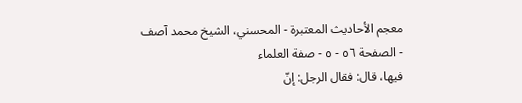معجم الأحاديث المعتبرة - المحسني، الشيخ محمد آصف - الصفحة ٥٦ - ٥ - صفة العلماء
فيها، قال: فقال الرجل: إنّ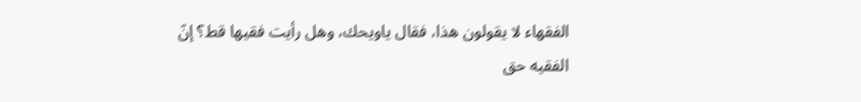الفقهاء لا يقولون هذا، فقال ياويحك، وهل رأيت فقيها قط؟ إنّ الفقيه حق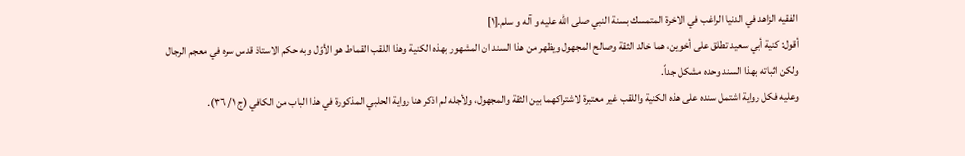الفقيه الزاهد في الدنيا الراغب في الاخرة المتمسك بسنة النبي صلى الله عليه و آله و سلم.[١]
أقول: كنية أبي سعيد تطلق على أخوين، هما خالد الثقة وصالح المجهول ويظهر من هذا السند ان المشهور بهذه الكنية وهذا اللقب القماط هو الأوّل وبه حكم الاستاذ قدس سره في معجم الرجال ولكن اثباته بهذا السند وحده مشكل جداً.
وعليه فكل رواية اشتمل سنده على هذه الكنية واللقب غير معتبرة لاشتراكهما بين الثقة والمجهول، ولأجله لم اذكر هنا رواية الحلبي المذكورة في هذا الباب من الكافي (ج ١/ ٣٦).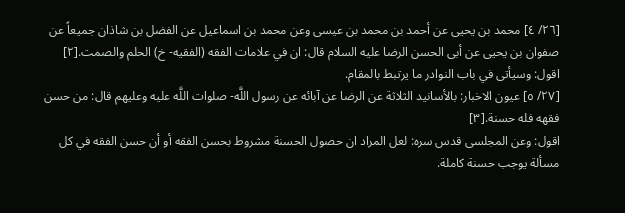[٢٦/ ٤] محمد بن يحيى عن أحمد بن محمد بن عيسى وعن محمد بن اسماعيل عن الفضل بن شاذان جميعاً عن صفوان بن يحيى عن أبى الحسن الرضا عليه السلام قال: ان في علامات الفقه (الفقيه- خ) الحلم والصمت.[٢]
اقول: وسيأتى في باب النوادر ما يرتبط بالمقام.
[٢٧/ ٥] عيون الاخبار: بالأسانيد الثلاثة عن الرضا عن آبائه عن رسول اللَّه- صلوات اللَّه عليه وعليهم قال: من حسن فقهه فله حسنة.[٣]
اقول: وعن المجلسى قدس سره: لعل المراد ان حصول الحسنة مشروط بحسن الفقه أو أن حسن الفقه في كل مسألة يوجب حسنة كاملة.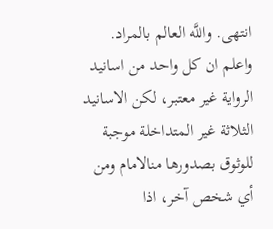انتهى. واللَّه العالم بالمراد.
واعلم ان كل واحد من اسانيد الرواية غير معتبر، لكن الاسانيد الثلاثة غير المتداخلة موجبة للوثوق بصدورها منالامام ومن أي شخص آخر، اذا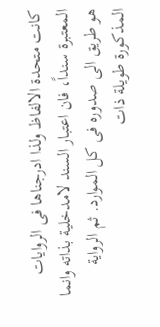كانت متحدة الالفاظ ولذا ادرجناها فى الروايات المعتبرة سنداً، فان اعتبار السند لامدخلية بذاته وانما هو طريق الى صدوره فى كل الموارد. ثم الرواية المذكورة طويلة ذات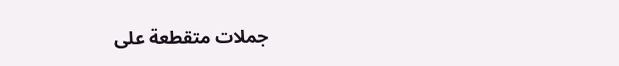جملات متقطعة على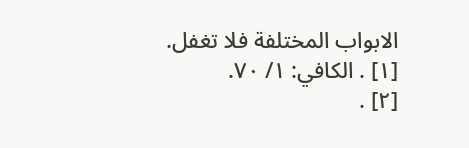الابواب المختلفة فلا تغفل.
[١] . الكافي: ١/ ٧٠.
[٢] .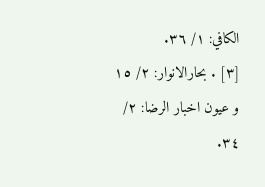الكافي: ١/ ٣٦.
[٣] . بحارالانوار: ٢/ ١٥ و عيون اخبار الرضا: ٢/ ٣٤.